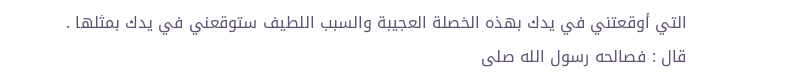التي أوقعتني في يدك بهذه الخصلة العجيبة والسبب اللطيف ستوقعني في يدك بمثلها .
قال : فصالحه رسول الله صلى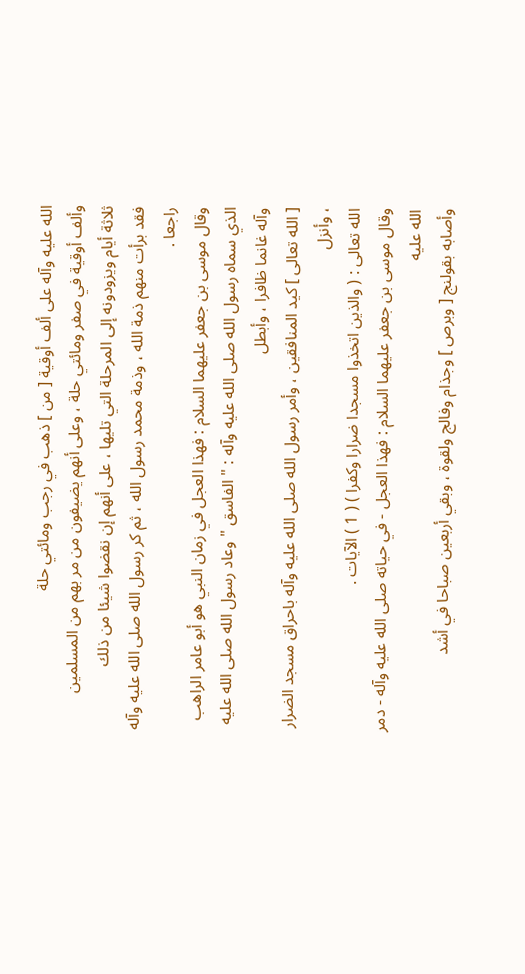الله عليه وآله على ألف أوقية [ من ] ذهب في رجب ومائتي حلة
وألف أوقية في صفر ومائتي حلة ، وعلى أنهم يضيفون من مر بهم من المسلمين
ثلاثة أيام ويزودونه إلى المرحلة التي تليها ، على أنهم إن نقضوا شيئا من ذلك
فقد برأت منهم ذمة الله ، وذمة محمد رسول الله ، ثم كر رسول الله صلى الله عليه وآله راجعا .
وقال موسى بن جعفر عليهما السلام : فهذا العجل في زمان النبي هو أبو عامر الراهب
الذي سماه رسول الله صلى الله عليه وآله : " الفاسق " وعاد رسول الله صلى الله عليه وآله غانما ظافرا ، وأبطل
[ الله تعالى ] كيد المنافقين ، وأمر رسول الله صلى الله عليه وآله باحراق مسجد الضرار ، وأنزل
الله تعالى : ( والذين اتخذوا مسجدا ضرارا وكفرا ) ( 1 ) الآيات .
وقال موسى بن جعفر عليهما السلام : فهذا العجل - في حياته صلى الله عليه وآله - دمر الله عليه
وأصابه بقولنج [ وبرص ] وجذام وفالج ولقوة ، وبقي أربعين صباحا في أشد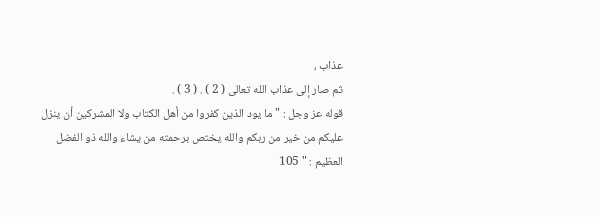عذاب ،
ثم صار إلى عذاب الله تعالى ( 2 ) . ( 3 ) .
قوله عز وجل : " ما يود الذين كفروا من أهل الكتاب ولا المشركين أن ينزل
عليكم من خير من ربكم والله يختص برحمته من يشاء والله ذو الفضل
العظيم : " 105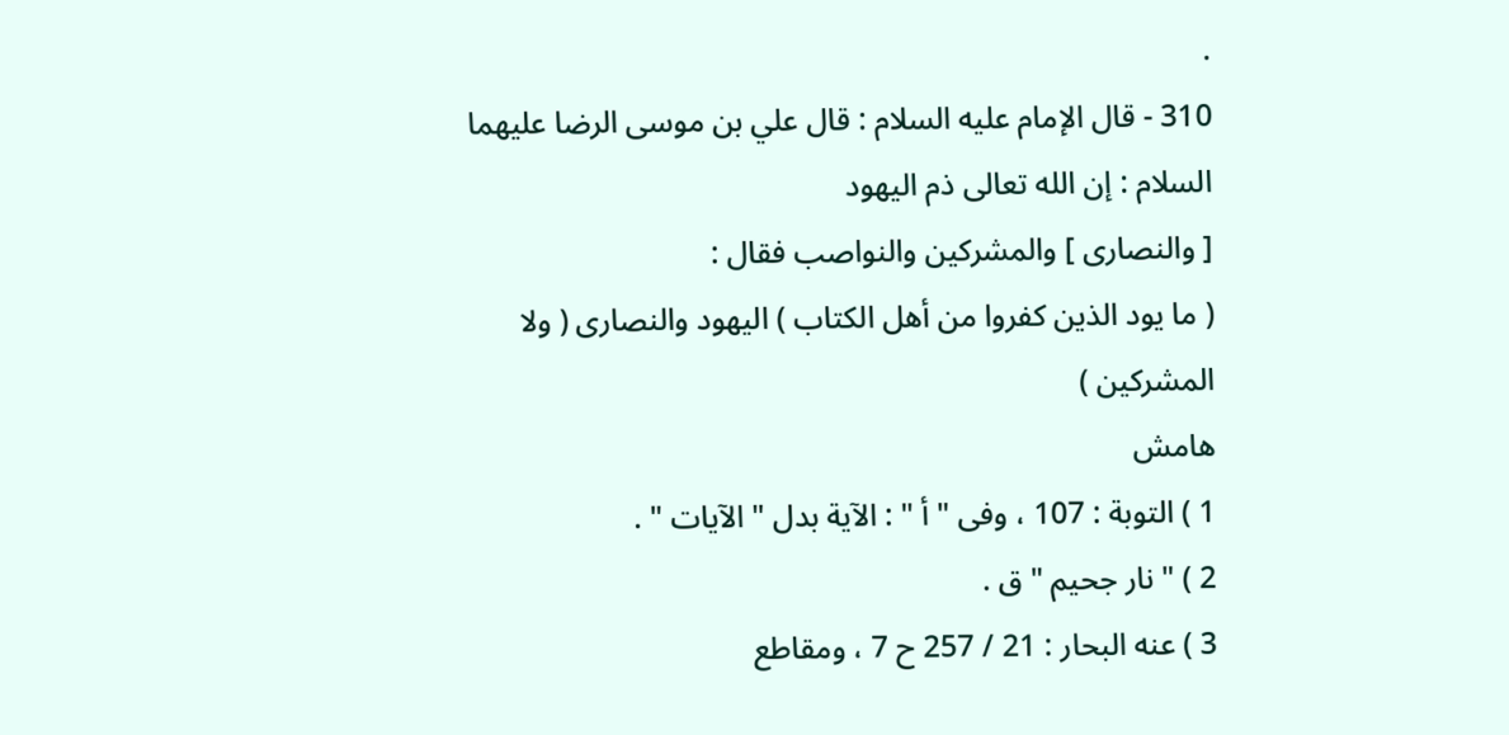.
310 - قال الإمام عليه السلام : قال علي بن موسى الرضا عليهما السلام : إن الله تعالى ذم اليهود
[ والنصارى ] والمشركين والنواصب فقال :
( ما يود الذين كفروا من أهل الكتاب ) اليهود والنصارى ( ولا المشركين )
هامش
1 ) التوبة : 107 ، وفى " أ " : الآية بدل " الآيات " .
2 ) " نار جحيم " ق .
3 ) عنه البحار : 21 / 257 ح 7 ، ومقاطع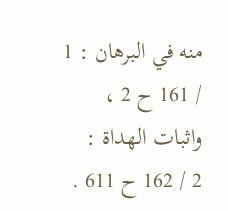منه في البرهان : 1 / 161 ح 2 ، واثبات الهداة :
2 / 162 ح 611 .